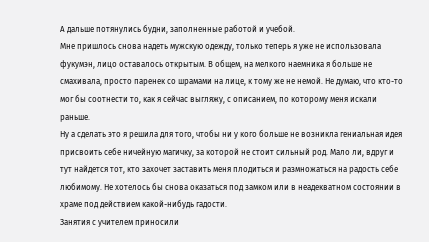А дальше потянулись будни, заполненные работой и учебой.
Мне пришлось снова надеть мужскую одежду, только теперь я уже не использовала фукумэн, лицо оставалось открытым. В общем, на мелкого наемника я больше не смахивала, просто паренек со шрамами на лице, к тому же не немой. Не думаю, что кто-то мог бы соотнести то, как я сейчас выгляжу, с описанием, по которому меня искали раньше.
Ну а сделать это я решила для того, чтобы ни у кого больше не возникла гениальная идея присвоить себе ничейную магичку, за которой не стоит сильный род. Мало ли, вдруг и тут найдется тот, кто захочет заставить меня плодиться и размножаться на радость себе любимому. Не хотелось бы снова оказаться под замком или в неадекватном состоянии в храме под действием какой-нибудь гадости.
Занятия с учителем приносили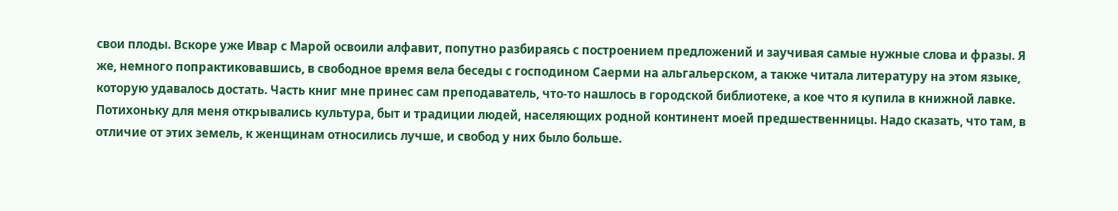свои плоды. Вскоре уже Ивар с Марой освоили алфавит, попутно разбираясь с построением предложений и заучивая самые нужные слова и фразы. Я же, немного попрактиковавшись, в свободное время вела беседы с господином Саерми на альгальерском, а также читала литературу на этом языке, которую удавалось достать. Часть книг мне принес сам преподаватель, что-то нашлось в городской библиотеке, а кое что я купила в книжной лавке.
Потихоньку для меня открывались культура, быт и традиции людей, населяющих родной континент моей предшественницы. Надо сказать, что там, в отличие от этих земель, к женщинам относились лучше, и свобод у них было больше.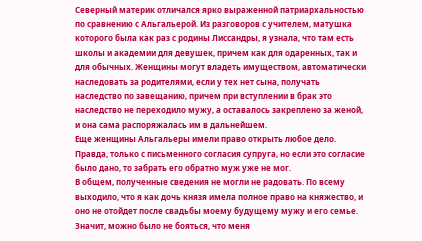Северный материк отличался ярко выраженной патриархальностью по сравнению с Альгальерой. Из разговоров с учителем, матушка которого была как раз с родины Лиссандры, я узнала, что там есть школы и академии для девушек, причем как для одаренных, так и для обычных. Женщины могут владеть имуществом, автоматически наследовать за родителями, если у тех нет сына, получать наследство по завещанию, причем при вступлении в брак это наследство не переходило мужу, а оставалось закреплено за женой, и она сама распоряжалась им в дальнейшем.
Еще женщины Альгальеры имели право открыть любое дело. Правда, только с письменного согласия супруга, но если это согласие было дано, то забрать его обратно муж уже не мог.
В общем, полученные сведения не могли не радовать. По всему выходило, что я как дочь князя имела полное право на княжество, и оно не отойдет после свадьбы моему будущему мужу и его семье. Значит, можно было не бояться, что меня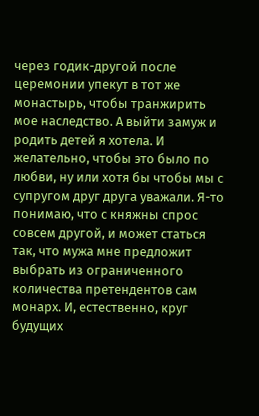через годик-другой после церемонии упекут в тот же монастырь, чтобы транжирить мое наследство. А выйти замуж и родить детей я хотела. И желательно, чтобы это было по любви, ну или хотя бы чтобы мы с супругом друг друга уважали. Я-то понимаю, что с княжны спрос совсем другой, и может статься так, что мужа мне предложит выбрать из ограниченного количества претендентов сам монарх. И, естественно, круг будущих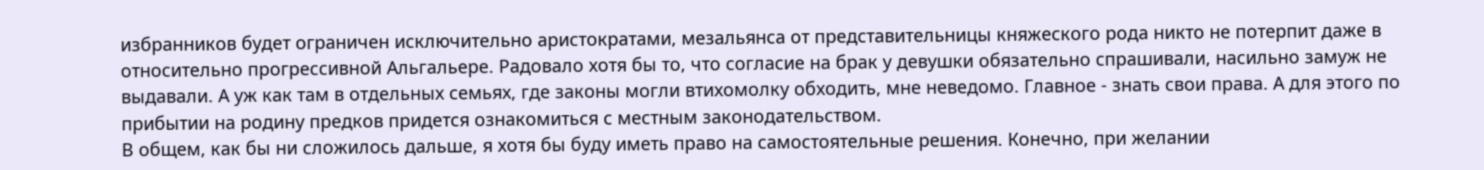избранников будет ограничен исключительно аристократами, мезальянса от представительницы княжеского рода никто не потерпит даже в относительно прогрессивной Альгальере. Радовало хотя бы то, что согласие на брак у девушки обязательно спрашивали, насильно замуж не выдавали. А уж как там в отдельных семьях, где законы могли втихомолку обходить, мне неведомо. Главное - знать свои права. А для этого по прибытии на родину предков придется ознакомиться с местным законодательством.
В общем, как бы ни сложилось дальше, я хотя бы буду иметь право на самостоятельные решения. Конечно, при желании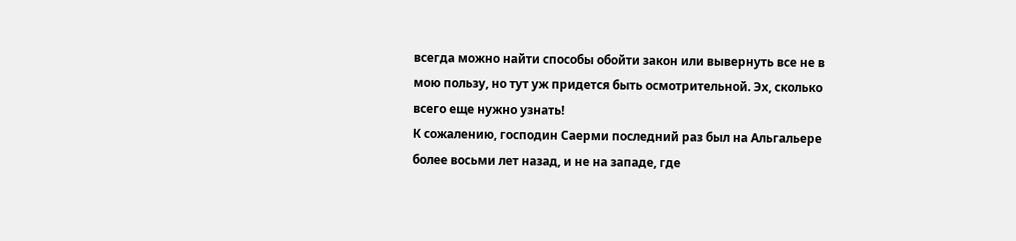всегда можно найти способы обойти закон или вывернуть все не в мою пользу, но тут уж придется быть осмотрительной. Эх, сколько всего еще нужно узнать!
К сожалению, господин Саерми последний раз был на Альгальере более восьми лет назад, и не на западе, где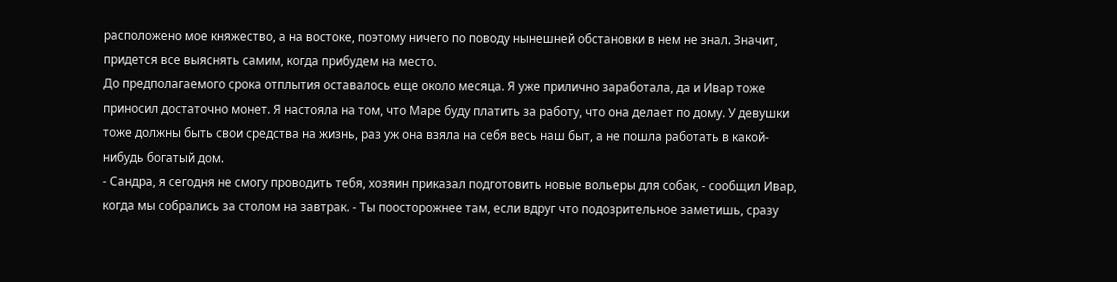расположено мое княжество, а на востоке, поэтому ничего по поводу нынешней обстановки в нем не знал. Значит, придется все выяснять самим, когда прибудем на место.
До предполагаемого срока отплытия оставалось еще около месяца. Я уже прилично заработала, да и Ивар тоже приносил достаточно монет. Я настояла на том, что Маре буду платить за работу, что она делает по дому. У девушки тоже должны быть свои средства на жизнь, раз уж она взяла на себя весь наш быт, а не пошла работать в какой-нибудь богатый дом.
- Сандра, я сегодня не смогу проводить тебя, хозяин приказал подготовить новые вольеры для собак, - сообщил Ивар, когда мы собрались за столом на завтрак. - Ты поосторожнее там, если вдруг что подозрительное заметишь, сразу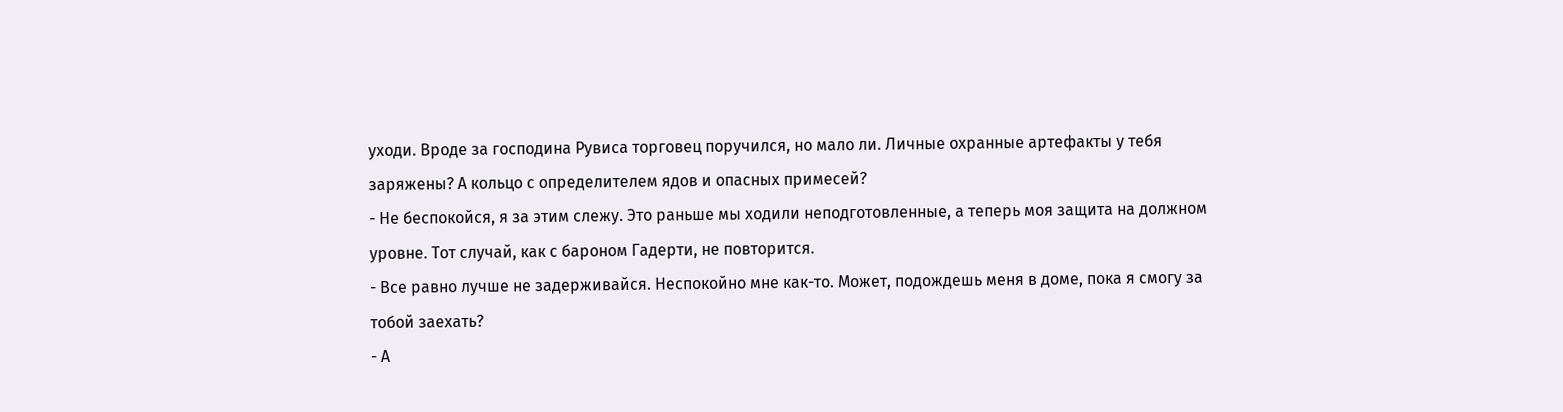уходи. Вроде за господина Рувиса торговец поручился, но мало ли. Личные охранные артефакты у тебя заряжены? А кольцо с определителем ядов и опасных примесей?
- Не беспокойся, я за этим слежу. Это раньше мы ходили неподготовленные, а теперь моя защита на должном уровне. Тот случай, как с бароном Гадерти, не повторится.
- Все равно лучше не задерживайся. Неспокойно мне как-то. Может, подождешь меня в доме, пока я смогу за тобой заехать?
- А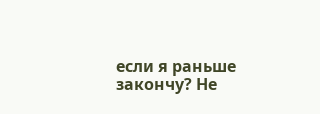если я раньше закончу? Не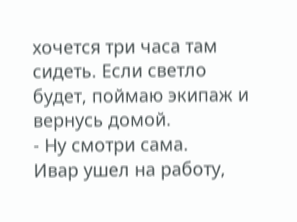хочется три часа там сидеть. Если светло будет, поймаю экипаж и вернусь домой.
- Ну смотри сама.
Ивар ушел на работу,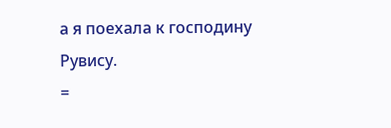а я поехала к господину Рувису.
=